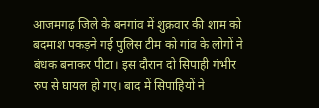आजमगढ़ जिले के बनगांव में शुक्रवार की शाम को बदमाश पकड़ने गई पुलिस टीम को गांव के लोगों ने बंधक बनाकर पीटा। इस दौरान दो सिपाही गंभीर रुप से घायल हो गए। बाद में सिपाहियों ने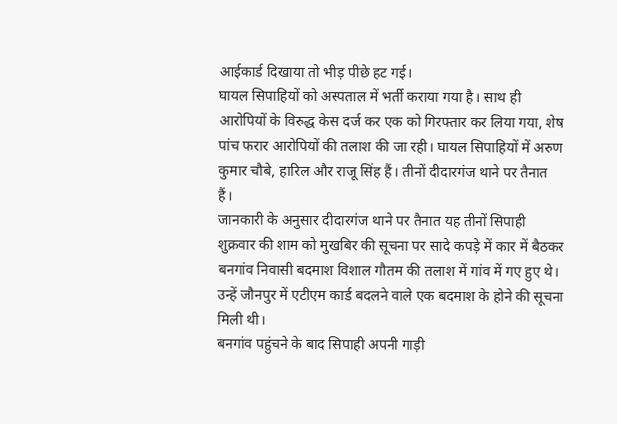आईकार्ड दिखाया तो भीड़ पीछे हट गई।
घायल सिपाहियों को अस्पताल में भर्ती कराया गया है। साथ ही आरोपियों के विरुद्ध केस दर्ज कर एक को गिरफ्तार कर लिया गया, शेष पांच फरार आरोपियों की तलाश की जा रही। घायल सिपाहियों में अरुण कुमार चौबे, हारिल और राजू सिंह हैं। तीनों दीदारगंज थाने पर तैनात हैं।
जानकारी के अनुसार दीदारगंज थाने पर तैनात यह तीनों सिपाही शुक्रवार की शाम को मुखबिर की सूचना पर सादे कपड़े में कार में बैठकर बनगांव निवासी बदमाश विशाल गौतम की तलाश में गांव में गए हुए थे। उन्हें जौनपुर में एटीएम कार्ड बदलने वाले एक बदमाश के होने की सूचना मिली थी।
बनगांव पहुंचने के बाद सिपाही अपनी गाड़ी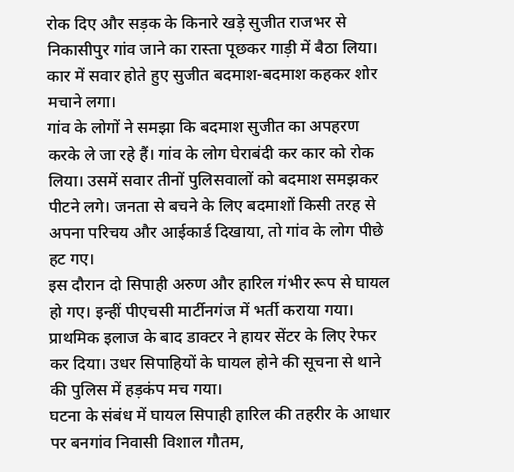रोक दिए और सड़क के किनारे खड़े सुजीत राजभर से निकासीपुर गांव जाने का रास्ता पूछकर गाड़ी में बैठा लिया। कार में सवार होते हुए सुजीत बदमाश-बदमाश कहकर शोर मचाने लगा।
गांव के लोगों ने समझा कि बदमाश सुजीत का अपहरण करके ले जा रहे हैं। गांव के लोग घेराबंदी कर कार को रोक लिया। उसमें सवार तीनों पुलिसवालों को बदमाश समझकर पीटने लगे। जनता से बचने के लिए बदमाशों किसी तरह से अपना परिचय और आईकार्ड दिखाया, तो गांव के लोग पीछे हट गए।
इस दौरान दो सिपाही अरुण और हारिल गंभीर रूप से घायल हो गए। इन्हीं पीएचसी मार्टीनगंज में भर्ती कराया गया। प्राथमिक इलाज के बाद डाक्टर ने हायर सेंटर के लिए रेफर कर दिया। उधर सिपाहियों के घायल होने की सूचना से थाने की पुलिस में हड़कंप मच गया।
घटना के संबंध में घायल सिपाही हारिल की तहरीर के आधार पर बनगांव निवासी विशाल गौतम,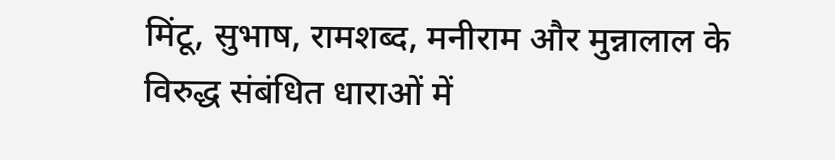मिंटू, सुभाष, रामशब्द, मनीराम और मुन्नालाल के विरुद्ध संबंधित धाराओं में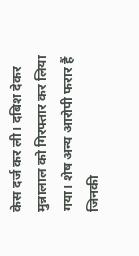केस दर्ज कर ली। दबिश देकर मुन्नालाल को गिरफ्तार कर लिया गया। शेष अन्य आरोपी फरार हैं जिनकी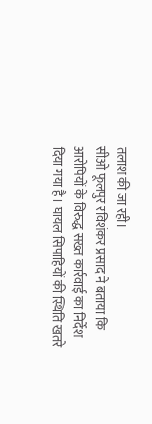तलाश की जा रही।
सीओ फूलपुर रविशंकर प्रसाद ने बताया कि आरोपियों के विरुद्ध सख्त कार्रवाई का निर्देश दिया गया है। घायल सिपाहियों की स्थिति खतरे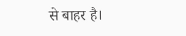से बाहर है।